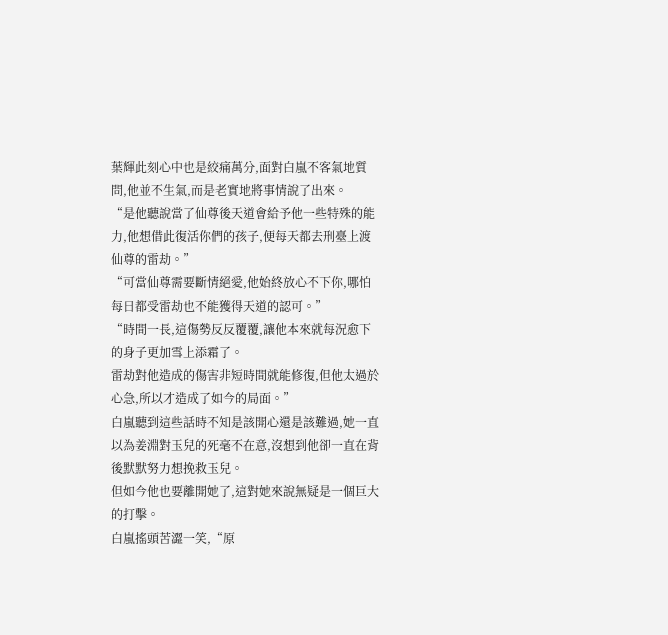葉輝此刻心中也是絞痛萬分,面對白嵐不客氣地質問,他並不生氣,而是老實地將事情說了出來。
“是他聽說當了仙尊後天道會給予他一些特殊的能力,他想借此復活你們的孩子,便每天都去刑臺上渡仙尊的雷劫。”
“可當仙尊需要斷情絕愛,他始終放心不下你,哪怕每日都受雷劫也不能獲得天道的認可。”
“時間一長,這傷勢反反覆覆,讓他本來就每況愈下的身子更加雪上添霜了。
雷劫對他造成的傷害非短時間就能修復,但他太過於心急,所以才造成了如今的局面。”
白嵐聽到這些話時不知是該開心還是該難過,她一直以為姜淵對玉兒的死毫不在意,沒想到他卻一直在背後默默努力想挽救玉兒。
但如今他也要離開她了,這對她來說無疑是一個巨大的打擊。
白嵐搖頭苦澀一笑,“原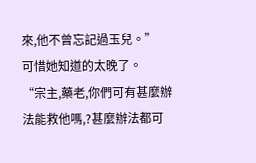來,他不曾忘記過玉兒。”
可惜她知道的太晚了。
“宗主,藥老,你們可有甚麼辦法能救他嗎,?甚麼辦法都可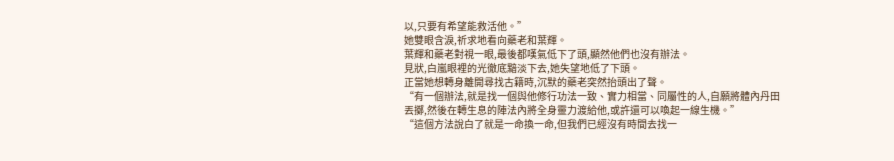以,只要有希望能救活他。”
她雙眼含淚,祈求地看向藥老和葉輝。
葉輝和藥老對視一眼,最後都嘆氣低下了頭,顯然他們也沒有辦法。
見狀,白嵐眼裡的光徹底黯淡下去,她失望地低了下頭。
正當她想轉身離開尋找古籍時,沉默的藥老突然抬頭出了聲。
“有一個辦法,就是找一個與他修行功法一致、實力相當、同屬性的人,自願將體內丹田丟擲,然後在轉生息的陣法內將全身靈力渡給他,或許還可以喚起一線生機。”
“這個方法說白了就是一命換一命,但我們已經沒有時間去找一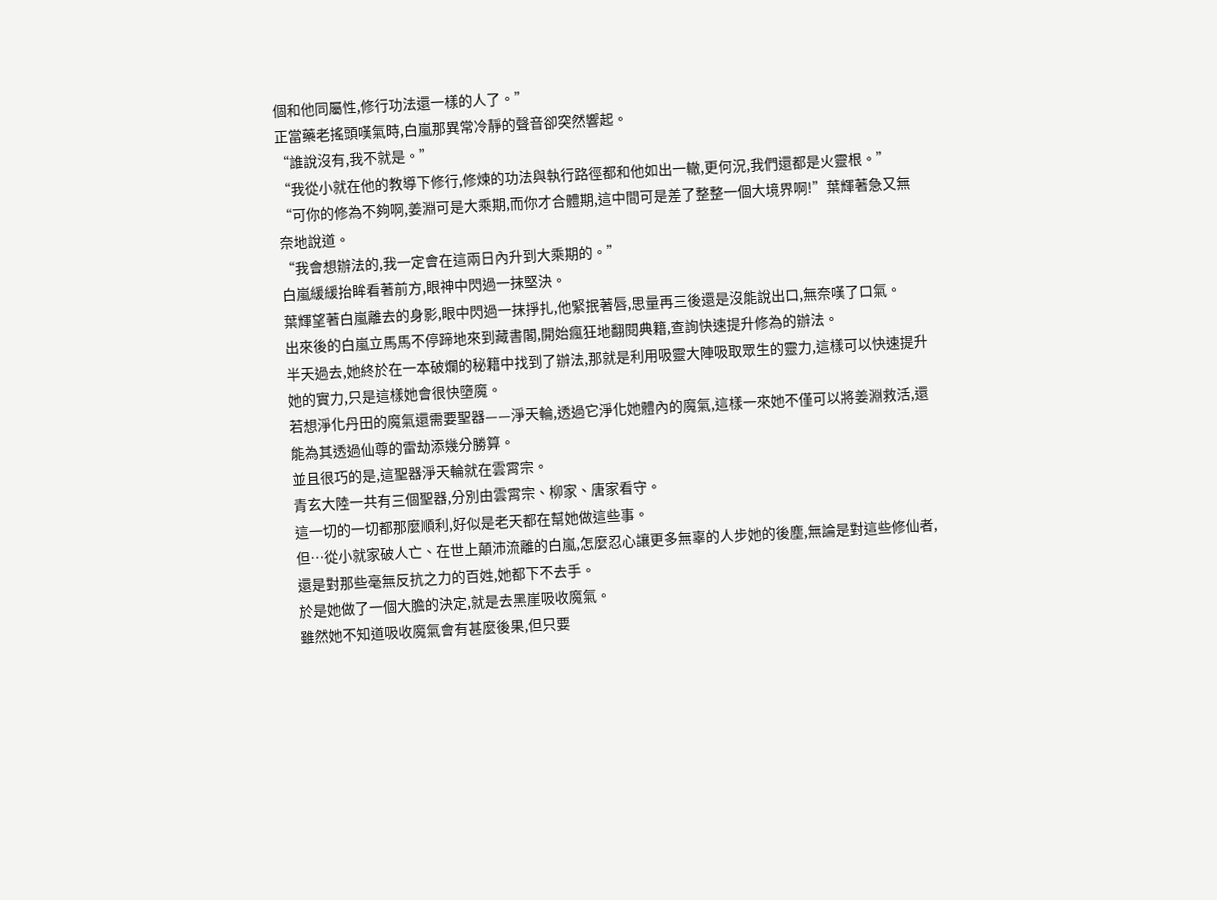個和他同屬性,修行功法還一樣的人了。”
正當藥老搖頭嘆氣時,白嵐那異常冷靜的聲音卻突然響起。
“誰說沒有,我不就是。”
“我從小就在他的教導下修行,修煉的功法與執行路徑都和他如出一轍,更何況,我們還都是火靈根。”
“可你的修為不夠啊,姜淵可是大乘期,而你才合體期,這中間可是差了整整一個大境界啊!”葉輝著急又無奈地說道。
“我會想辦法的,我一定會在這兩日內升到大乘期的。”
白嵐緩緩抬眸看著前方,眼神中閃過一抹堅決。
葉輝望著白嵐離去的身影,眼中閃過一抹掙扎,他緊抿著唇,思量再三後還是沒能說出口,無奈嘆了口氣。
出來後的白嵐立馬馬不停蹄地來到藏書閣,開始瘋狂地翻閱典籍,查詢快速提升修為的辦法。
半天過去,她終於在一本破爛的秘籍中找到了辦法,那就是利用吸靈大陣吸取眾生的靈力,這樣可以快速提升她的實力,只是這樣她會很快墮魔。
若想淨化丹田的魔氣還需要聖器——淨天輪,透過它淨化她體內的魔氣,這樣一來她不僅可以將姜淵救活,還能為其透過仙尊的雷劫添幾分勝算。
並且很巧的是,這聖器淨天輪就在雲霄宗。
青玄大陸一共有三個聖器,分別由雲霄宗、柳家、唐家看守。
這一切的一切都那麼順利,好似是老天都在幫她做這些事。
但…從小就家破人亡、在世上顛沛流離的白嵐,怎麼忍心讓更多無辜的人步她的後塵,無論是對這些修仙者,還是對那些毫無反抗之力的百姓,她都下不去手。
於是她做了一個大膽的決定,就是去黑崖吸收魔氣。
雖然她不知道吸收魔氣會有甚麼後果,但只要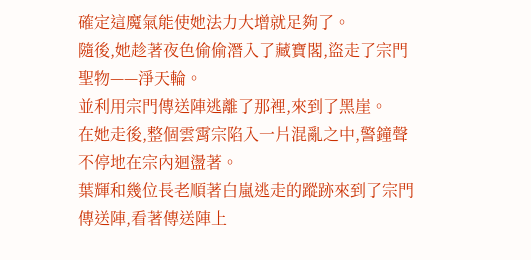確定這魔氣能使她法力大增就足夠了。
隨後,她趁著夜色偷偷潛入了藏寶閣,盜走了宗門聖物——淨天輪。
並利用宗門傳送陣逃離了那裡,來到了黑崖。
在她走後,整個雲霄宗陷入一片混亂之中,警鐘聲不停地在宗內迴盪著。
葉輝和幾位長老順著白嵐逃走的蹤跡來到了宗門傳送陣,看著傳送陣上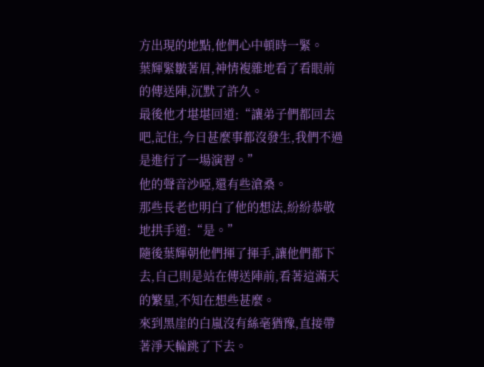方出現的地點,他們心中頓時一緊。
葉輝緊皺著眉,神情複雜地看了看眼前的傳送陣,沉默了許久。
最後他才堪堪回道:“讓弟子們都回去吧,記住,今日甚麼事都沒發生,我們不過是進行了一場演習。”
他的聲音沙啞,還有些滄桑。
那些長老也明白了他的想法,紛紛恭敬地拱手道:“是。”
隨後葉輝朝他們揮了揮手,讓他們都下去,自己則是站在傳送陣前,看著這滿天的繁星,不知在想些甚麼。
來到黑崖的白嵐沒有絲毫猶豫,直接帶著淨天輪跳了下去。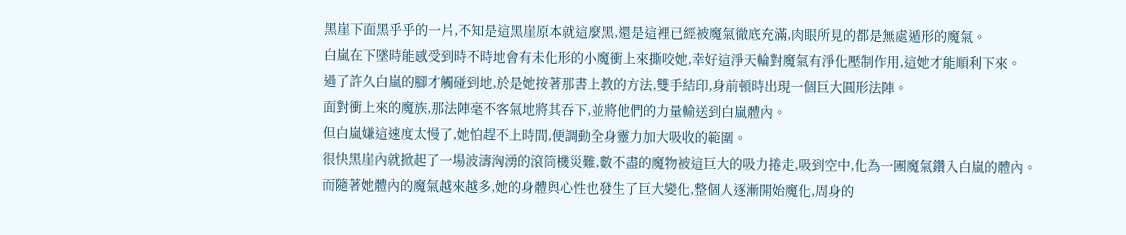黑崖下面黑乎乎的一片,不知是這黑崖原本就這麼黑,還是這裡已經被魔氣徹底充滿,肉眼所見的都是無處遁形的魔氣。
白嵐在下墜時能感受到時不時地會有未化形的小魔衝上來撕咬她,幸好這淨天輪對魔氣有淨化壓制作用,這她才能順利下來。
過了許久白嵐的腳才觸碰到地,於是她按著那書上教的方法,雙手結印,身前頓時出現一個巨大圓形法陣。
面對衝上來的魔族,那法陣毫不客氣地將其吞下,並將他們的力量輸送到白嵐體內。
但白嵐嫌這速度太慢了,她怕趕不上時間,便調動全身靈力加大吸收的範圍。
很快黑崖內就掀起了一場波濤洶湧的滾筒機災難,數不盡的魔物被這巨大的吸力捲走,吸到空中,化為一團魔氣鑽入白嵐的體內。
而隨著她體內的魔氣越來越多,她的身體與心性也發生了巨大變化,整個人逐漸開始魔化,周身的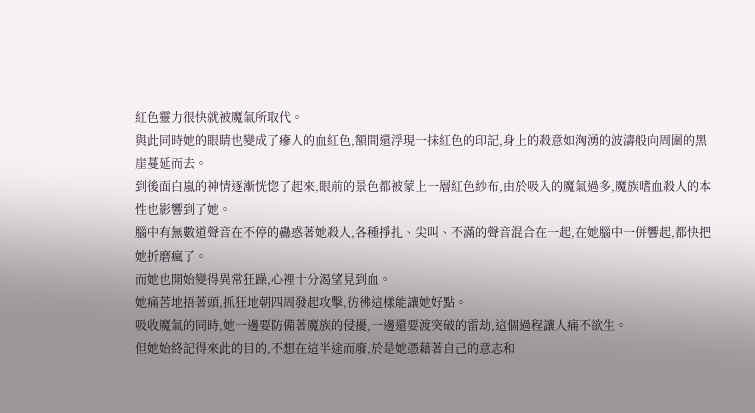紅色靈力很快就被魔氣所取代。
與此同時她的眼睛也變成了瘮人的血紅色,額間還浮現一抹紅色的印記,身上的殺意如洶湧的波濤般向周圍的黑崖蔓延而去。
到後面白嵐的神情逐漸恍惚了起來,眼前的景色都被蒙上一層紅色紗布,由於吸入的魔氣過多,魔族嗜血殺人的本性也影響到了她。
腦中有無數道聲音在不停的蠱惑著她殺人,各種掙扎、尖叫、不滿的聲音混合在一起,在她腦中一併響起,都快把她折磨瘋了。
而她也開始變得異常狂躁,心裡十分渴望見到血。
她痛苦地捂著頭,抓狂地朝四周發起攻擊,彷彿這樣能讓她好點。
吸收魔氣的同時,她一邊要防備著魔族的侵擾,一邊還要渡突破的雷劫,這個過程讓人痛不欲生。
但她始終記得來此的目的,不想在這半途而廢,於是她憑藉著自己的意志和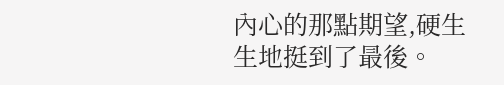內心的那點期望,硬生生地挺到了最後。